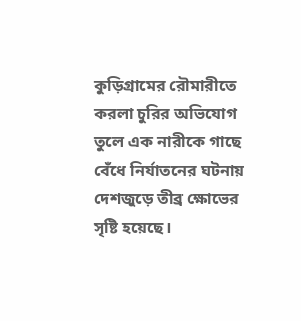কুড়িগ্রামের রৌমারীতে করলা চুরির অভিযোগ তুলে এক নারীকে গাছে বেঁধে নির্যাতনের ঘটনায় দেশজুড়ে তীব্র ক্ষোভের সৃষ্টি হয়েছে।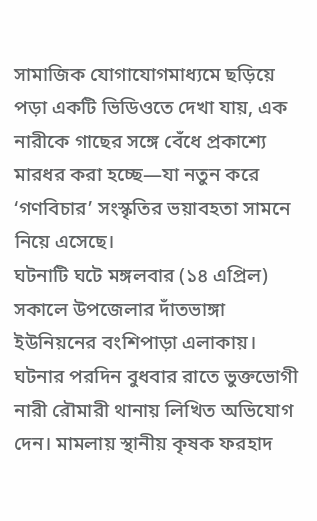সামাজিক যোগাযোগমাধ্যমে ছড়িয়ে পড়া একটি ভিডিওতে দেখা যায়, এক নারীকে গাছের সঙ্গে বেঁধে প্রকাশ্যে মারধর করা হচ্ছে—যা নতুন করে ‘গণবিচার’ সংস্কৃতির ভয়াবহতা সামনে নিয়ে এসেছে।
ঘটনাটি ঘটে মঙ্গলবার (১৪ এপ্রিল) সকালে উপজেলার দাঁতভাঙ্গা ইউনিয়নের বংশিপাড়া এলাকায়। ঘটনার পরদিন বুধবার রাতে ভুক্তভোগী নারী রৌমারী থানায় লিখিত অভিযোগ দেন। মামলায় স্থানীয় কৃষক ফরহাদ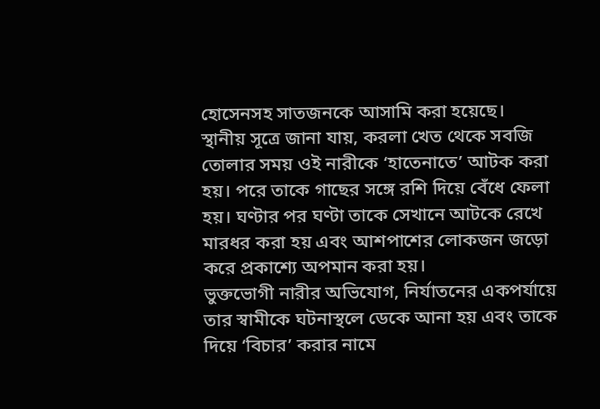হোসেনসহ সাতজনকে আসামি করা হয়েছে।
স্থানীয় সূত্রে জানা যায়, করলা খেত থেকে সবজি তোলার সময় ওই নারীকে ‘হাতেনাতে’ আটক করা হয়। পরে তাকে গাছের সঙ্গে রশি দিয়ে বেঁধে ফেলা হয়। ঘণ্টার পর ঘণ্টা তাকে সেখানে আটকে রেখে মারধর করা হয় এবং আশপাশের লোকজন জড়ো করে প্রকাশ্যে অপমান করা হয়।
ভুক্তভোগী নারীর অভিযোগ, নির্যাতনের একপর্যায়ে তার স্বামীকে ঘটনাস্থলে ডেকে আনা হয় এবং তাকে দিয়ে ‘বিচার’ করার নামে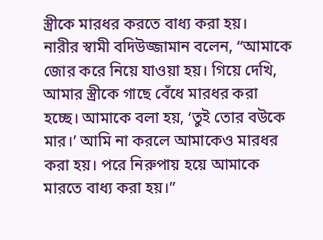স্ত্রীকে মারধর করতে বাধ্য করা হয়।
নারীর স্বামী বদিউজ্জামান বলেন, “আমাকে জোর করে নিয়ে যাওয়া হয়। গিয়ে দেখি, আমার স্ত্রীকে গাছে বেঁধে মারধর করা হচ্ছে। আমাকে বলা হয়, ‘তুই তোর বউকে মার।’ আমি না করলে আমাকেও মারধর করা হয়। পরে নিরুপায় হয়ে আমাকে মারতে বাধ্য করা হয়।”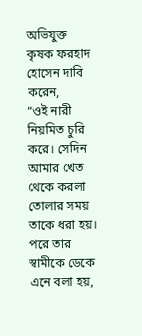অভিযুক্ত কৃষক ফরহাদ হোসেন দাবি করেন,
“ওই নারী নিয়মিত চুরি করে। সেদিন আমার খেত থেকে করলা তোলার সময় তাকে ধরা হয়। পরে তার স্বামীকে ডেকে এনে বলা হয়,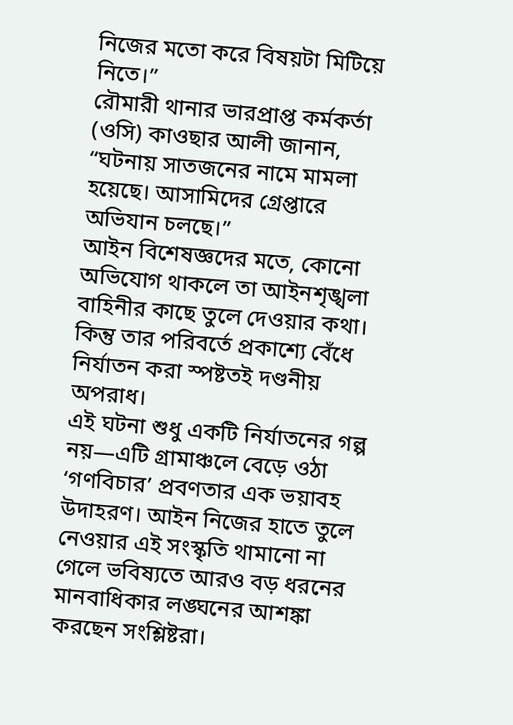নিজের মতো করে বিষয়টা মিটিয়ে নিতে।”
রৌমারী থানার ভারপ্রাপ্ত কর্মকর্তা (ওসি) কাওছার আলী জানান,
“ঘটনায় সাতজনের নামে মামলা হয়েছে। আসামিদের গ্রেপ্তারে অভিযান চলছে।”
আইন বিশেষজ্ঞদের মতে, কোনো অভিযোগ থাকলে তা আইনশৃঙ্খলা বাহিনীর কাছে তুলে দেওয়ার কথা। কিন্তু তার পরিবর্তে প্রকাশ্যে বেঁধে নির্যাতন করা স্পষ্টতই দণ্ডনীয় অপরাধ।
এই ঘটনা শুধু একটি নির্যাতনের গল্প নয়—এটি গ্রামাঞ্চলে বেড়ে ওঠা ‘গণবিচার’ প্রবণতার এক ভয়াবহ উদাহরণ। আইন নিজের হাতে তুলে নেওয়ার এই সংস্কৃতি থামানো না গেলে ভবিষ্যতে আরও বড় ধরনের মানবাধিকার লঙ্ঘনের আশঙ্কা করছেন সংশ্লিষ্টরা।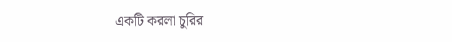একটি করলা চুরির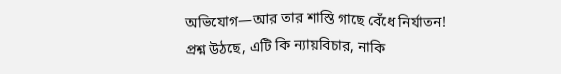অভিযোগ—আর তার শাস্তি গাছে বেঁধে নির্যাতন!
প্রশ্ন উঠছে, এটি কি ন্যায়বিচার, নাকি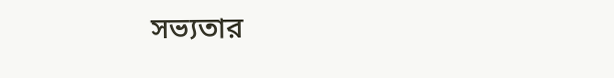সভ্যতার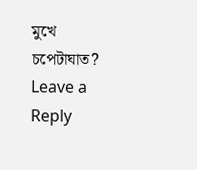মুখে চপেটাঘাত?
Leave a Reply